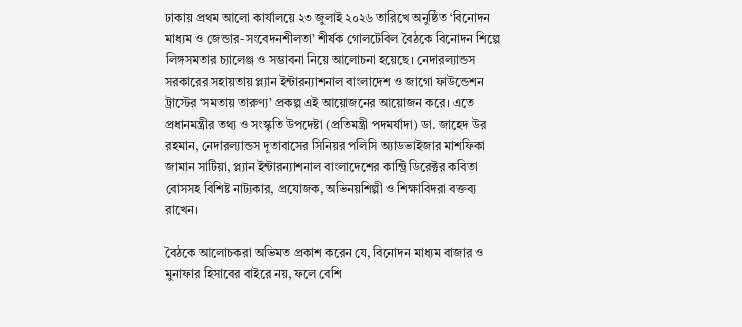ঢাকায় প্রথম আলো কার্যালয়ে ২৩ জুলাই ২০২৬ তারিখে অনুষ্ঠিত ‘বিনোদন মাধ্যম ও জেন্ডার-সংবেদনশীলতা’ শীর্ষক গোলটেবিল বৈঠকে বিনোদন শিল্পে লিঙ্গসমতার চ্যালেঞ্জ ও সম্ভাবনা নিয়ে আলোচনা হয়েছে। নেদারল্যান্ডস সরকারের সহায়তায় প্ল্যান ইন্টারন্যাশনাল বাংলাদেশ ও জাগো ফাউন্ডেশন ট্রাস্টের ‘সমতায় তারুণ্য’ প্রকল্প এই আয়োজনের আয়োজন করে। এতে প্রধানমন্ত্রীর তথ্য ও সংস্কৃতি উপদেষ্টা (প্রতিমন্ত্রী পদমর্যাদা) ডা. জাহেদ উর রহমান, নেদারল্যান্ডস দূতাবাসের সিনিয়র পলিসি অ্যাডভাইজার মাশফিকা জামান সাটিয়া, প্ল্যান ইন্টারন্যাশনাল বাংলাদেশের কান্ট্রি ডিরেক্টর কবিতা বোসসহ বিশিষ্ট নাট্যকার, প্রযোজক, অভিনয়শিল্পী ও শিক্ষাবিদরা বক্তব্য রাখেন।

বৈঠকে আলোচকরা অভিমত প্রকাশ করেন যে, বিনোদন মাধ্যম বাজার ও মুনাফার হিসাবের বাইরে নয়, ফলে বেশি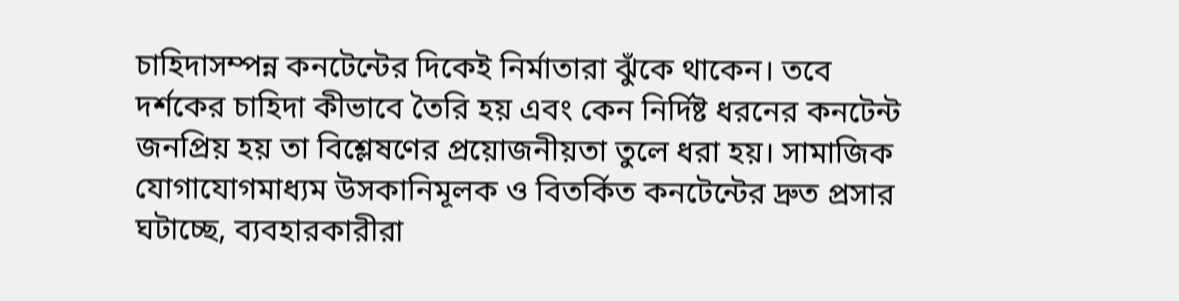চাহিদাসম্পন্ন কনটেন্টের দিকেই নির্মাতারা ঝুঁকে থাকেন। তবে দর্শকের চাহিদা কীভাবে তৈরি হয় এবং কেন নির্দিষ্ট ধরনের কনটেন্ট জনপ্রিয় হয় তা বিশ্লেষণের প্রয়োজনীয়তা তুলে ধরা হয়। সামাজিক যোগাযোগমাধ্যম উসকানিমূলক ও বিতর্কিত কনটেন্টের দ্রুত প্রসার ঘটাচ্ছে, ব্যবহারকারীরা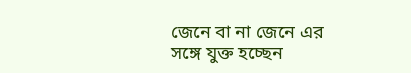জেনে বা না জেনে এর সঙ্গে যুক্ত হচ্ছেন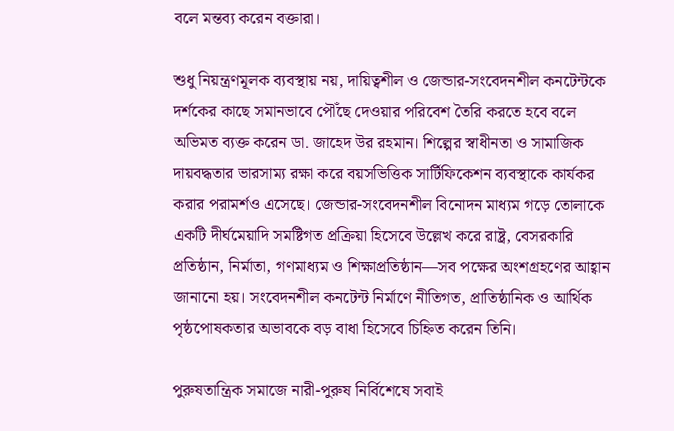বলে মন্তব্য করেন বক্তারা।

শুধু নিয়ন্ত্রণমূলক ব্যবস্থায় নয়, দায়িত্বশীল ও জেন্ডার-সংবেদনশীল কনটেন্টকে দর্শকের কাছে সমানভাবে পৌঁছে দেওয়ার পরিবেশ তৈরি করতে হবে বলে অভিমত ব্যক্ত করেন ডা. জাহেদ উর রহমান। শিল্পের স্বাধীনতা ও সামাজিক দায়বদ্ধতার ভারসাম্য রক্ষা করে বয়সভিত্তিক সার্টিফিকেশন ব্যবস্থাকে কার্যকর করার পরামর্শও এসেছে। জেন্ডার-সংবেদনশীল বিনোদন মাধ্যম গড়ে তোলাকে একটি দীর্ঘমেয়াদি সমষ্টিগত প্রক্রিয়া হিসেবে উল্লেখ করে রাষ্ট্র, বেসরকারি প্রতিষ্ঠান, নির্মাতা, গণমাধ্যম ও শিক্ষাপ্রতিষ্ঠান—সব পক্ষের অংশগ্রহণের আহ্বান জানানো হয়। সংবেদনশীল কনটেন্ট নির্মাণে নীতিগত, প্রাতিষ্ঠানিক ও আর্থিক পৃষ্ঠপোষকতার অভাবকে বড় বাধা হিসেবে চিহ্নিত করেন তিনি।

পুরুষতান্ত্রিক সমাজে নারী-পুরুষ নির্বিশেষে সবাই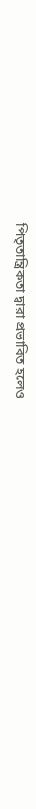পিতৃতান্ত্রিকতা দ্বারা প্রভাবিত হলেও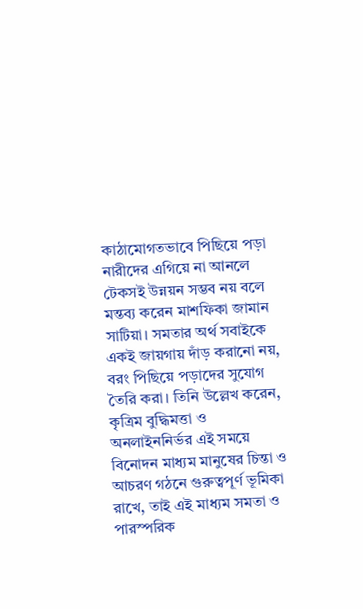কাঠামোগতভাবে পিছিয়ে পড়া নারীদের এগিয়ে না আনলে টেকসই উন্নয়ন সম্ভব নয় বলে মন্তব্য করেন মাশফিকা জামান সাটিয়া। সমতার অর্থ সবাইকে একই জায়গায় দাঁড় করানো নয়, বরং পিছিয়ে পড়াদের সুযোগ তৈরি করা। তিনি উল্লেখ করেন, কৃত্রিম বুদ্ধিমত্তা ও অনলাইননির্ভর এই সময়ে বিনোদন মাধ্যম মানুষের চিন্তা ও আচরণ গঠনে গুরুত্বপূর্ণ ভূমিকা রাখে, তাই এই মাধ্যম সমতা ও পারস্পরিক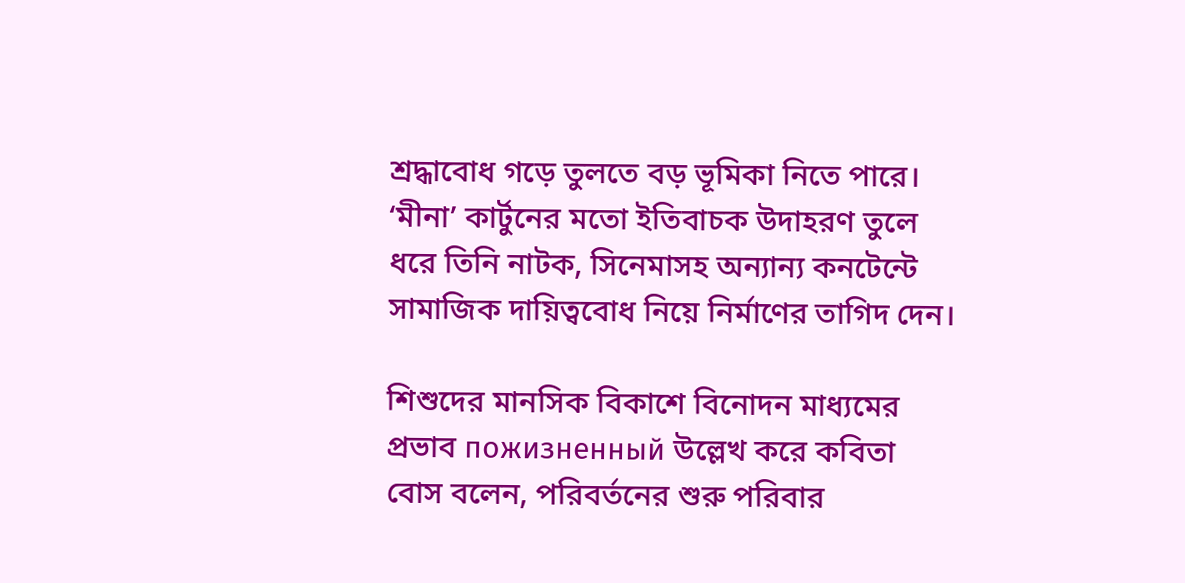শ্রদ্ধাবোধ গড়ে তুলতে বড় ভূমিকা নিতে পারে। ‘মীনা’ কার্টুনের মতো ইতিবাচক উদাহরণ তুলে ধরে তিনি নাটক, সিনেমাসহ অন্যান্য কনটেন্টে সামাজিক দায়িত্ববোধ নিয়ে নির্মাণের তাগিদ দেন।

শিশুদের মানসিক বিকাশে বিনোদন মাধ্যমের প্রভাব пожизненный উল্লেখ করে কবিতা বোস বলেন, পরিবর্তনের শুরু পরিবার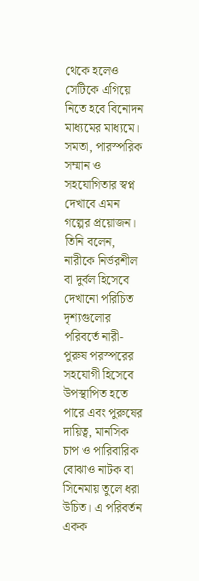থেকে হলেও সেটিকে এগিয়ে নিতে হবে বিনোদন মাধ্যমের মাধ্যমে। সমতা, পারস্পরিক সম্মান ও সহযোগিতার স্বপ্ন দেখাবে এমন গল্পের প্রয়োজন। তিনি বলেন, নারীকে নির্ভরশীল বা দুর্বল হিসেবে দেখানো পরিচিত দৃশ্যগুলোর পরিবর্তে নারী-পুরুষ পরস্পরের সহযোগী হিসেবে উপস্থাপিত হতে পারে এবং পুরুষের দায়িত্ব, মানসিক চাপ ও পারিবারিক বোঝাও নাটক বা সিনেমায় তুলে ধরা উচিত। এ পরিবর্তন একক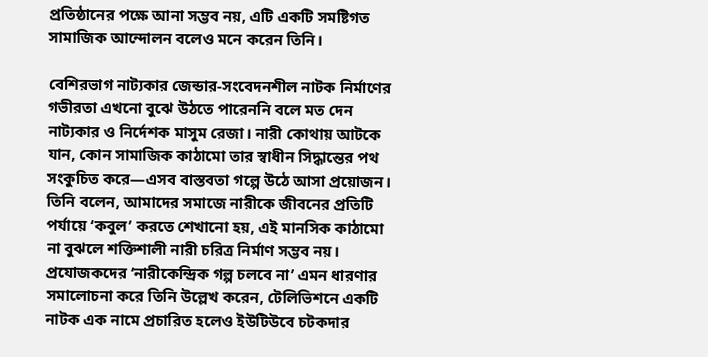প্রতিষ্ঠানের পক্ষে আনা সম্ভব নয়, এটি একটি সমষ্টিগত সামাজিক আন্দোলন বলেও মনে করেন তিনি।

বেশিরভাগ নাট্যকার জেন্ডার-সংবেদনশীল নাটক নির্মাণের গভীরতা এখনো বুঝে উঠতে পারেননি বলে মত দেন নাট্যকার ও নির্দেশক মাসুম রেজা। নারী কোথায় আটকে যান, কোন সামাজিক কাঠামো তার স্বাধীন সিদ্ধান্তের পথ সংকুচিত করে—এসব বাস্তবতা গল্পে উঠে আসা প্রয়োজন। তিনি বলেন, আমাদের সমাজে নারীকে জীবনের প্রতিটি পর্যায়ে ‘কবুল’ করতে শেখানো হয়, এই মানসিক কাঠামো না বুঝলে শক্তিশালী নারী চরিত্র নির্মাণ সম্ভব নয়। প্রযোজকদের ‘নারীকেন্দ্রিক গল্প চলবে না’ এমন ধারণার সমালোচনা করে তিনি উল্লেখ করেন, টেলিভিশনে একটি নাটক এক নামে প্রচারিত হলেও ইউটিউবে চটকদার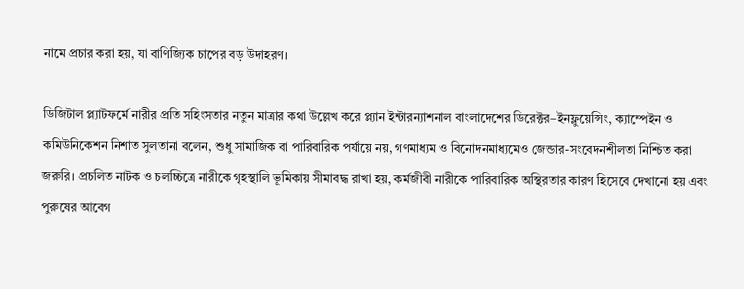নামে প্রচার করা হয়, যা বাণিজ্যিক চাপের বড় উদাহরণ।

ডিজিটাল প্ল্যাটফর্মে নারীর প্রতি সহিংসতার নতুন মাত্রার কথা উল্লেখ করে প্ল্যান ইন্টারন্যাশনাল বাংলাদেশের ডিরেক্টর–ইনফ্লুয়েন্সিং, ক্যাম্পেইন ও কমিউনিকেশন নিশাত সুলতানা বলেন, শুধু সামাজিক বা পারিবারিক পর্যায়ে নয়, গণমাধ্যম ও বিনোদনমাধ্যমেও জেন্ডার-সংবেদনশীলতা নিশ্চিত করা জরুরি। প্রচলিত নাটক ও চলচ্চিত্রে নারীকে গৃহস্থালি ভূমিকায় সীমাবদ্ধ রাখা হয়, কর্মজীবী নারীকে পারিবারিক অস্থিরতার কারণ হিসেবে দেখানো হয় এবং পুরুষের আবেগ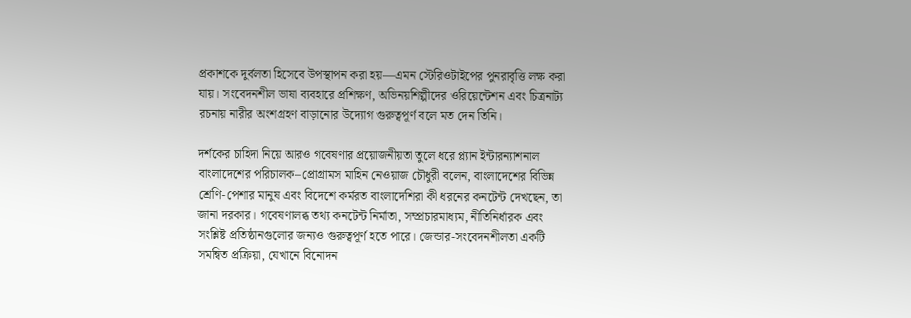প্রকাশকে দুর্বলতা হিসেবে উপস্থাপন করা হয়—এমন স্টেরিওটাইপের পুনরাবৃত্তি লক্ষ করা যায়। সংবেদনশীল ভাষা ব্যবহারে প্রশিক্ষণ, অভিনয়শিল্পীদের ওরিয়েন্টেশন এবং চিত্রনাট্য রচনায় নারীর অংশগ্রহণ বাড়ানোর উদ্যোগ গুরুত্বপূর্ণ বলে মত দেন তিনি।

দর্শকের চাহিদা নিয়ে আরও গবেষণার প্রয়োজনীয়তা তুলে ধরে প্ল্যান ইন্টারন্যাশনাল বাংলাদেশের পরিচালক–প্রোগ্রামস মাহিন নেওয়াজ চৌধুরী বলেন, বাংলাদেশের বিভিন্ন শ্রেণি-পেশার মানুষ এবং বিদেশে কর্মরত বাংলাদেশিরা কী ধরনের কনটেন্ট দেখছেন, তা জানা দরকার। গবেষণালব্ধ তথ্য কনটেন্ট নির্মাতা, সম্প্রচারমাধ্যম, নীতিনির্ধারক এবং সংশ্লিষ্ট প্রতিষ্ঠানগুলোর জন্যও গুরুত্বপূর্ণ হতে পারে। জেন্ডার-সংবেদনশীলতা একটি সমন্বিত প্রক্রিয়া, যেখানে বিনোদন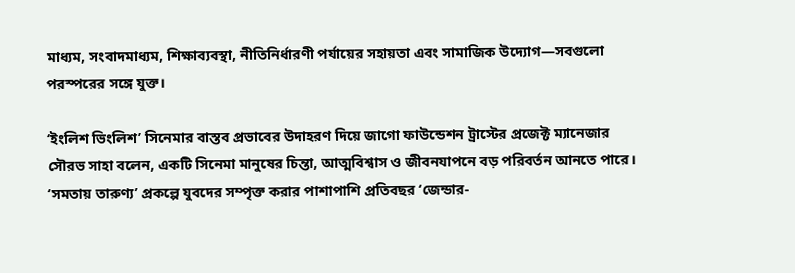মাধ্যম, সংবাদমাধ্যম, শিক্ষাব্যবস্থা, নীতিনির্ধারণী পর্যায়ের সহায়তা এবং সামাজিক উদ্যোগ—সবগুলো পরস্পরের সঙ্গে যুক্ত।

‘ইংলিশ ভিংলিশ’ সিনেমার বাস্তব প্রভাবের উদাহরণ দিয়ে জাগো ফাউন্ডেশন ট্রাস্টের প্রজেক্ট ম্যানেজার সৌরভ সাহা বলেন, একটি সিনেমা মানুষের চিন্তা, আত্মবিশ্বাস ও জীবনযাপনে বড় পরিবর্তন আনতে পারে। ‘সমতায় তারুণ্য’ প্রকল্পে যুবদের সম্পৃক্ত করার পাশাপাশি প্রতিবছর ‘জেন্ডার-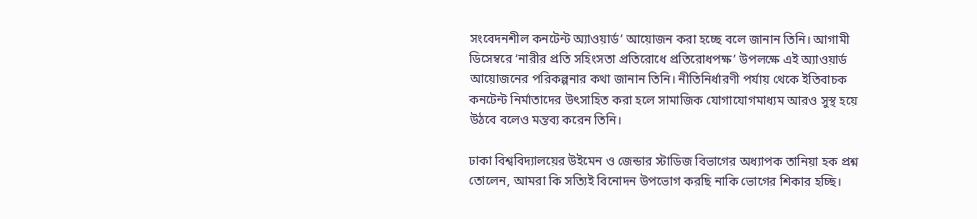সংবেদনশীল কনটেন্ট অ্যাওয়ার্ড’ আয়োজন করা হচ্ছে বলে জানান তিনি। আগামী ডিসেম্বরে ‘নারীর প্রতি সহিংসতা প্রতিরোধে প্রতিরোধপক্ষ’ উপলক্ষে এই অ্যাওয়ার্ড আয়োজনের পরিকল্পনার কথা জানান তিনি। নীতিনির্ধারণী পর্যায় থেকে ইতিবাচক কনটেন্ট নির্মাতাদের উৎসাহিত করা হলে সামাজিক যোগাযোগমাধ্যম আরও সুস্থ হয়ে উঠবে বলেও মন্তব্য করেন তিনি।

ঢাকা বিশ্ববিদ্যালয়ের উইমেন ও জেন্ডার স্টাডিজ বিভাগের অধ্যাপক তানিয়া হক প্রশ্ন তোলেন, আমরা কি সত্যিই বিনোদন উপভোগ করছি নাকি ভোগের শিকার হচ্ছি।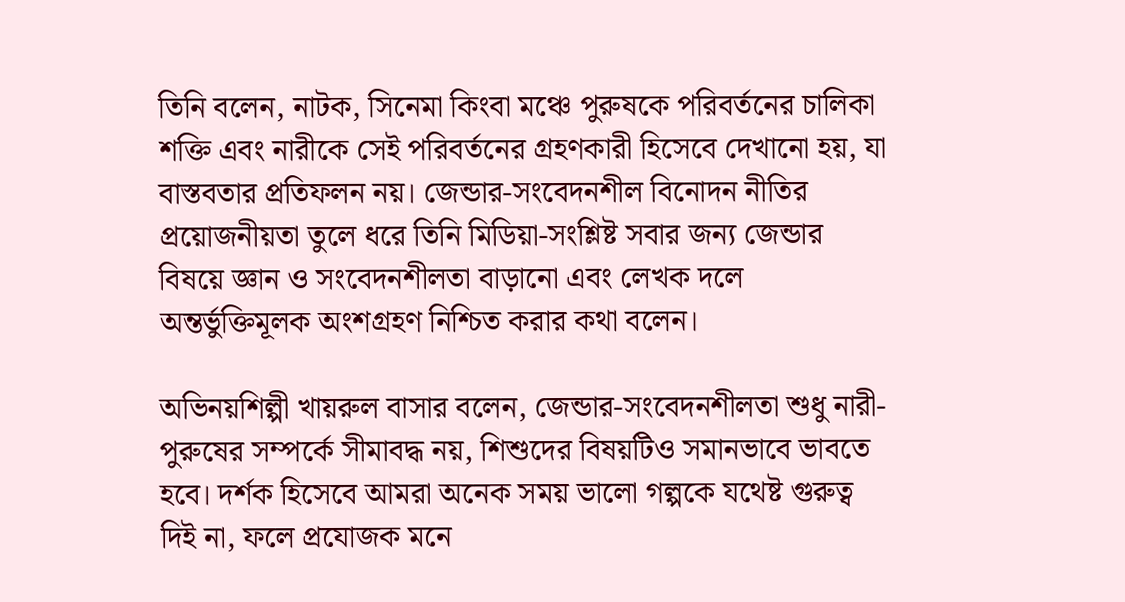তিনি বলেন, নাটক, সিনেমা কিংবা মঞ্চে পুরুষকে পরিবর্তনের চালিকা শক্তি এবং নারীকে সেই পরিবর্তনের গ্রহণকারী হিসেবে দেখানো হয়, যা বাস্তবতার প্রতিফলন নয়। জেন্ডার-সংবেদনশীল বিনোদন নীতির প্রয়োজনীয়তা তুলে ধরে তিনি মিডিয়া-সংশ্লিষ্ট সবার জন্য জেন্ডার বিষয়ে জ্ঞান ও সংবেদনশীলতা বাড়ানো এবং লেখক দলে অন্তর্ভুক্তিমূলক অংশগ্রহণ নিশ্চিত করার কথা বলেন।

অভিনয়শিল্পী খায়রুল বাসার বলেন, জেন্ডার-সংবেদনশীলতা শুধু নারী-পুরুষের সম্পর্কে সীমাবদ্ধ নয়, শিশুদের বিষয়টিও সমানভাবে ভাবতে হবে। দর্শক হিসেবে আমরা অনেক সময় ভালো গল্পকে যথেষ্ট গুরুত্ব দিই না, ফলে প্রযোজক মনে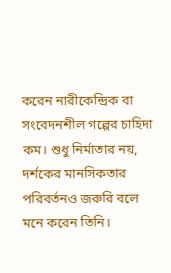করেন নারীকেন্দ্রিক বা সংবেদনশীল গল্পের চাহিদা কম। শুধু নির্মাতার নয়, দর্শকের মানসিকতার পরিবর্তনও জরুরি বলে মনে করেন তিনি।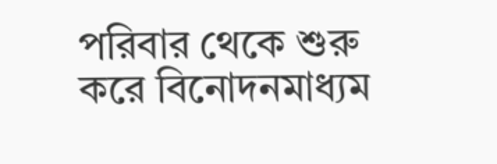পরিবার থেকে শুরু করে বিনোদনমাধ্যম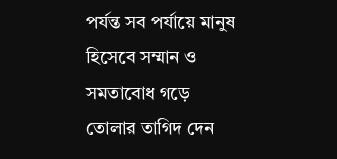পর্যন্ত সব পর্যায়ে মানুষ হিসেবে সম্মান ও সমতাবোধ গড়ে তোলার তাগিদ দেন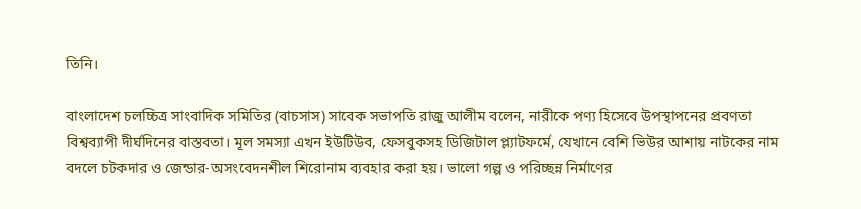তিনি।

বাংলাদেশ চলচ্চিত্র সাংবাদিক সমিতির (বাচসাস) সাবেক সভাপতি রাজু আলীম বলেন, নারীকে পণ্য হিসেবে উপস্থাপনের প্রবণতা বিশ্বব্যাপী দীর্ঘদিনের বাস্তবতা। মূল সমস্যা এখন ইউটিউব, ফেসবুকসহ ডিজিটাল প্ল্যাটফর্মে, যেখানে বেশি ভিউর আশায় নাটকের নাম বদলে চটকদার ও জেন্ডার-অসংবেদনশীল শিরোনাম ব্যবহার করা হয়। ভালো গল্প ও পরিচ্ছন্ন নির্মাণের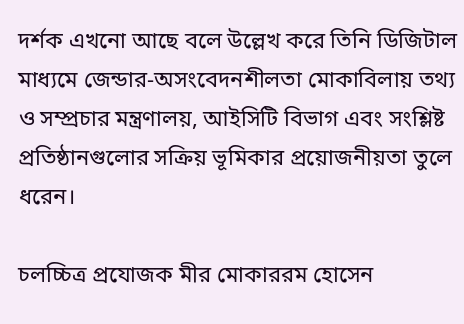দর্শক এখনো আছে বলে উল্লেখ করে তিনি ডিজিটাল মাধ্যমে জেন্ডার-অসংবেদনশীলতা মোকাবিলায় তথ্য ও সম্প্রচার মন্ত্রণালয়, আইসিটি বিভাগ এবং সংশ্লিষ্ট প্রতিষ্ঠানগুলোর সক্রিয় ভূমিকার প্রয়োজনীয়তা তুলে ধরেন।

চলচ্চিত্র প্রযোজক মীর মোকাররম হোসেন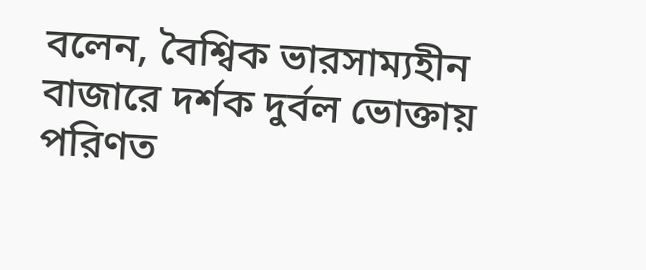বলেন, বৈশ্বিক ভারসাম্যহীন বাজারে দর্শক দুর্বল ভোক্তায় পরিণত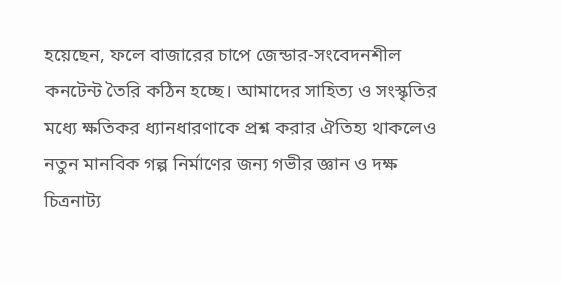হয়েছেন, ফলে বাজারের চাপে জেন্ডার-সংবেদনশীল কনটেন্ট তৈরি কঠিন হচ্ছে। আমাদের সাহিত্য ও সংস্কৃতির মধ্যে ক্ষতিকর ধ্যানধারণাকে প্রশ্ন করার ঐতিহ্য থাকলেও নতুন মানবিক গল্প নির্মাণের জন্য গভীর জ্ঞান ও দক্ষ চিত্রনাট্য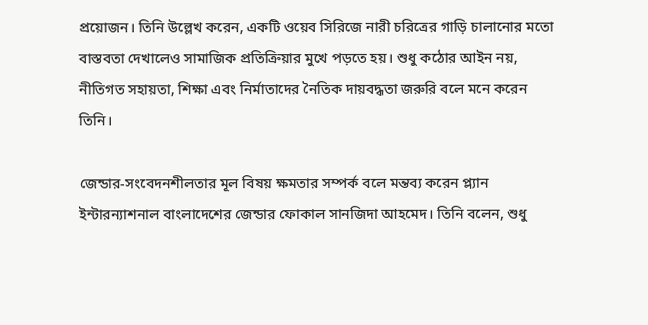প্রয়োজন। তিনি উল্লেখ করেন, একটি ওয়েব সিরিজে নারী চরিত্রের গাড়ি চালানোর মতো বাস্তবতা দেখালেও সামাজিক প্রতিক্রিয়ার মুখে পড়তে হয়। শুধু কঠোর আইন নয়, নীতিগত সহায়তা, শিক্ষা এবং নির্মাতাদের নৈতিক দায়বদ্ধতা জরুরি বলে মনে করেন তিনি।

জেন্ডার-সংবেদনশীলতার মূল বিষয় ক্ষমতার সম্পর্ক বলে মন্তব্য করেন প্ল্যান ইন্টারন্যাশনাল বাংলাদেশের জেন্ডার ফোকাল সানজিদা আহমেদ। তিনি বলেন, শুধু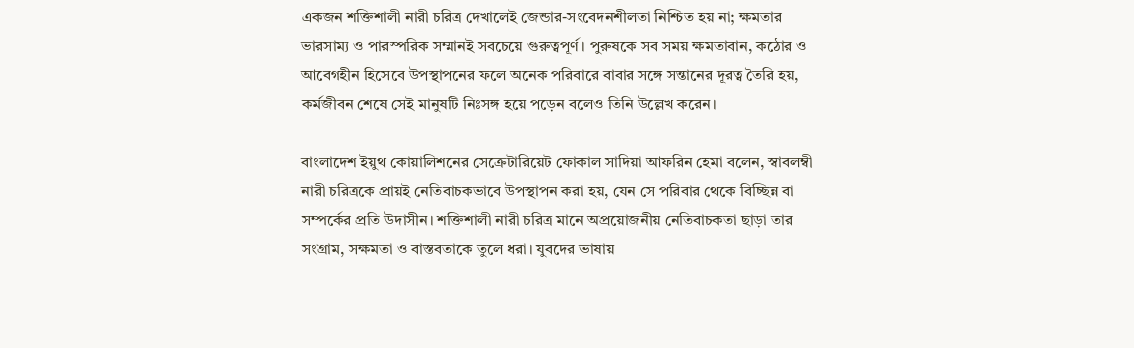একজন শক্তিশালী নারী চরিত্র দেখালেই জেন্ডার-সংবেদনশীলতা নিশ্চিত হয় না; ক্ষমতার ভারসাম্য ও পারস্পরিক সম্মানই সবচেয়ে গুরুত্বপূর্ণ। পুরুষকে সব সময় ক্ষমতাবান, কঠোর ও আবেগহীন হিসেবে উপস্থাপনের ফলে অনেক পরিবারে বাবার সঙ্গে সন্তানের দূরত্ব তৈরি হয়, কর্মজীবন শেষে সেই মানুষটি নিঃসঙ্গ হয়ে পড়েন বলেও তিনি উল্লেখ করেন।

বাংলাদেশ ইয়ুথ কোয়ালিশনের সেক্রেটারিয়েট ফোকাল সাদিয়া আফরিন হেমা বলেন, স্বাবলম্বী নারী চরিত্রকে প্রায়ই নেতিবাচকভাবে উপস্থাপন করা হয়, যেন সে পরিবার থেকে বিচ্ছিন্ন বা সম্পর্কের প্রতি উদাসীন। শক্তিশালী নারী চরিত্র মানে অপ্রয়োজনীয় নেতিবাচকতা ছাড়া তার সংগ্রাম, সক্ষমতা ও বাস্তবতাকে তুলে ধরা। যুবদের ভাষায়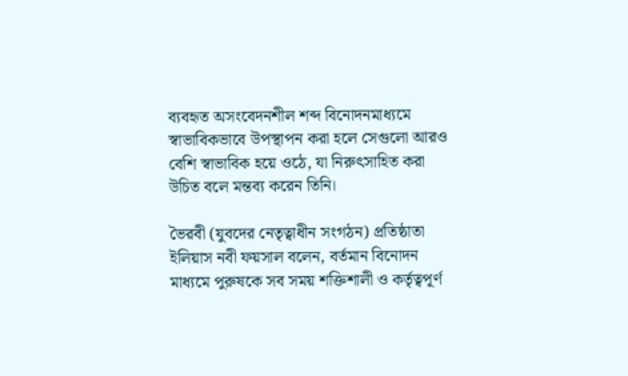ব্যবহৃত অসংবেদনশীল শব্দ বিনোদনমাধ্যমে স্বাভাবিকভাবে উপস্থাপন করা হলে সেগুলো আরও বেশি স্বাভাবিক হয়ে ওঠে, যা নিরুৎসাহিত করা উচিত বলে মন্তব্য করেন তিনি।

ভৈরবী (যুবদের নেতৃত্বাধীন সংগঠন) প্রতিষ্ঠাতা ইলিয়াস নবী ফয়সাল বলেন, বর্তমান বিনোদন মাধ্যমে পুরুষকে সব সময় শক্তিশালী ও কর্তৃত্বপূর্ণ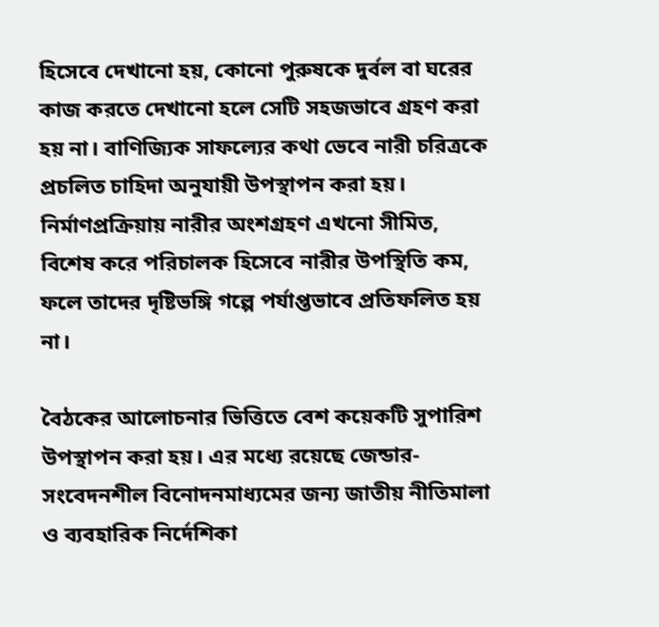হিসেবে দেখানো হয়, কোনো পুরুষকে দুর্বল বা ঘরের কাজ করতে দেখানো হলে সেটি সহজভাবে গ্রহণ করা হয় না। বাণিজ্যিক সাফল্যের কথা ভেবে নারী চরিত্রকে প্রচলিত চাহিদা অনুযায়ী উপস্থাপন করা হয়। নির্মাণপ্রক্রিয়ায় নারীর অংশগ্রহণ এখনো সীমিত, বিশেষ করে পরিচালক হিসেবে নারীর উপস্থিতি কম, ফলে তাদের দৃষ্টিভঙ্গি গল্পে পর্যাপ্তভাবে প্রতিফলিত হয় না।

বৈঠকের আলোচনার ভিত্তিতে বেশ কয়েকটি সুপারিশ উপস্থাপন করা হয়। এর মধ্যে রয়েছে জেন্ডার-সংবেদনশীল বিনোদনমাধ্যমের জন্য জাতীয় নীতিমালা ও ব্যবহারিক নির্দেশিকা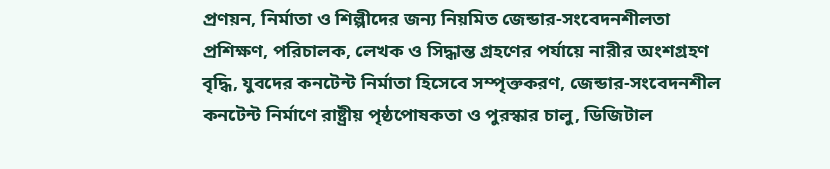প্রণয়ন, নির্মাতা ও শিল্পীদের জন্য নিয়মিত জেন্ডার-সংবেদনশীলতা প্রশিক্ষণ, পরিচালক, লেখক ও সিদ্ধান্ত গ্রহণের পর্যায়ে নারীর অংশগ্রহণ বৃদ্ধি, যুবদের কনটেন্ট নির্মাতা হিসেবে সম্পৃক্তকরণ, জেন্ডার-সংবেদনশীল কনটেন্ট নির্মাণে রাষ্ট্রীয় পৃষ্ঠপোষকতা ও পুরস্কার চালু, ডিজিটাল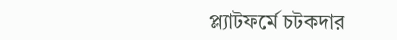প্ল্যাটফর্মে চটকদার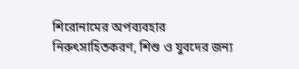শিরোনামের অপব্যবহার নিরুৎসাহিতকরণ, শিশু ও যুবদের জন্য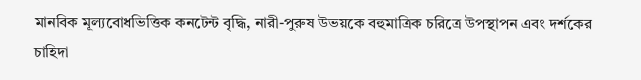মানবিক মূল্যবোধভিত্তিক কনটেন্ট বৃদ্ধি, নারী-পুরুষ উভয়কে বহুমাত্রিক চরিত্রে উপস্থাপন এবং দর্শকের চাহিদা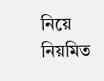নিয়ে নিয়মিত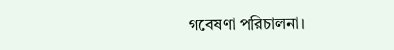গবেষণা পরিচালনা।